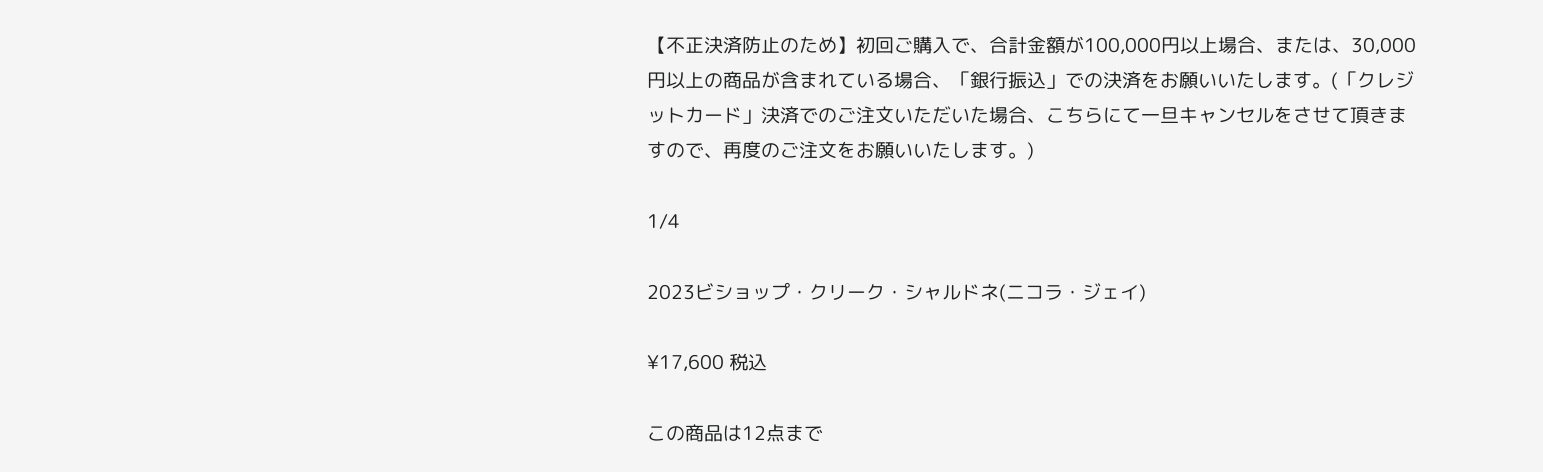【不正決済防止のため】初回ご購入で、合計金額が100,000円以上場合、または、30,000円以上の商品が含まれている場合、「銀行振込」での決済をお願いいたします。(「クレジットカード」決済でのご注文いただいた場合、こちらにて一旦キャンセルをさせて頂きますので、再度のご注文をお願いいたします。)

1/4

2023ビショップ・クリーク・シャルドネ(ニコラ・ジェイ)

¥17,600 税込

この商品は12点まで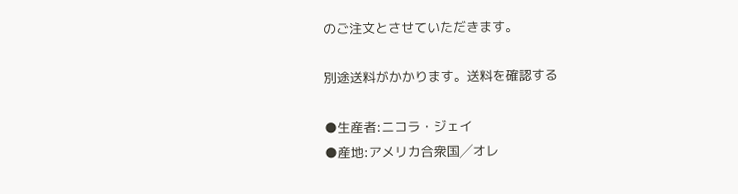のご注文とさせていただきます。

別途送料がかかります。送料を確認する

●生産者:ニコラ・ジェイ
●産地:アメリカ合衆国╱オレ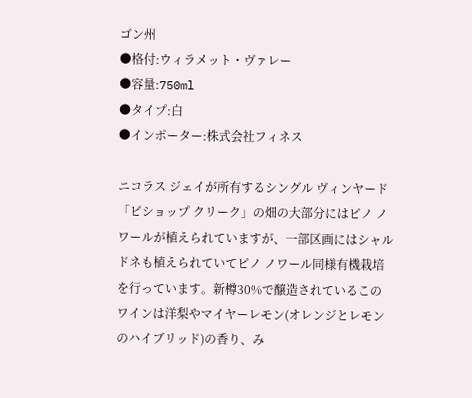ゴン州
●格付:ウィラメット・ヴァレー
●容量:750ml
●タイプ:白
●インポーター:株式会社フィネス

ニコラス ジェイが所有するシングル ヴィンヤード「ビショップ クリーク」の畑の大部分にはピノ ノワールが植えられていますが、一部区画にはシャルドネも植えられていてピノ ノワール同様有機栽培を行っています。新樽30%で醸造されているこのワインは洋梨やマイヤーレモン(オレンジとレモンのハイブリッド)の香り、み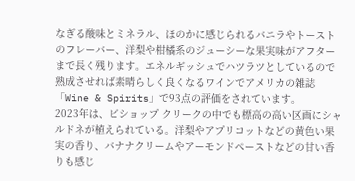なぎる酸味とミネラル、ほのかに感じられるバニラやトーストのフレーバー、洋梨や柑橘系のジューシーな果実味がアフターまで長く残ります。エネルギッシュでハツラツとしているので熟成させれば素晴らしく良くなるワインでアメリカの雑誌「Wine & Spirits」で93点の評価をされています。
2023年は、ビショップ クリークの中でも標高の高い区画にシャルドネが植えられている。洋梨やアプリコットなどの黄色い果実の香り、バナナクリームやアーモンドペーストなどの甘い香りも感じ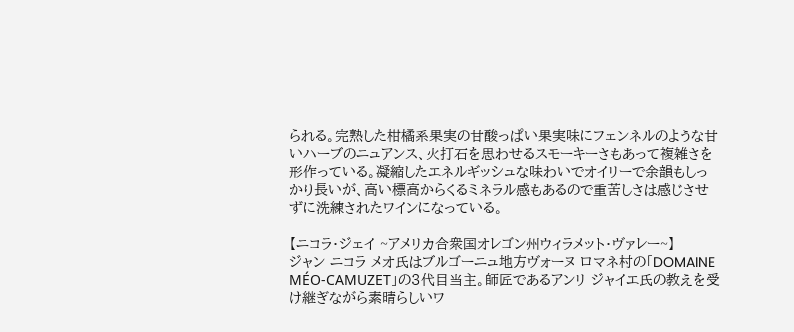られる。完熟した柑橘系果実の甘酸っぱい果実味にフェンネルのような甘いハーブのニュアンス、火打石を思わせるスモーキーさもあって複雑さを形作っている。凝縮したエネルギッシュな味わいでオイリーで余韻もしっかり長いが、高い標高からくるミネラル感もあるので重苦しさは感じさせずに洗練されたワインになっている。

【ニコラ・ジェイ ~アメリカ合衆国オレゴン州ウィラメット・ヴァレー~】
ジャン ニコラ メオ氏はブルゴーニュ地方ヴォーヌ ロマネ村の「DOMAINE MÉO-CAMUZET」の3代目当主。師匠であるアンリ ジャイエ氏の教えを受け継ぎながら素晴らしいワ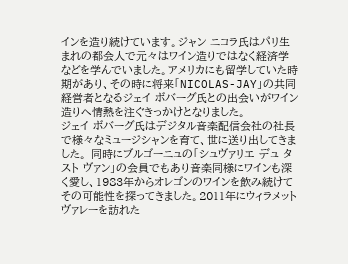インを造り続けています。ジャン ニコラ氏はパリ生まれの都会人で元々はワイン造りではなく経済学などを学んでいました。アメリカにも留学していた時期があり、その時に将来「NICOLAS-JAY」の共同経営者となるジェイ ボバーグ氏との出会いがワイン造りへ情熱を注ぐきっかけとなりました。
ジェイ ボバーグ氏はデジタル音楽配信会社の社長で様々なミュージシャンを育て、世に送り出してきました。 同時にブルゴーニュの「シュヴァリエ デュ タスト ヴァン」の会員でもあり音楽同様にワインも深く愛し、1983年からオレゴンのワインを飲み続けてその可能性を探ってきました。2011年にウィラメット ヴァレーを訪れた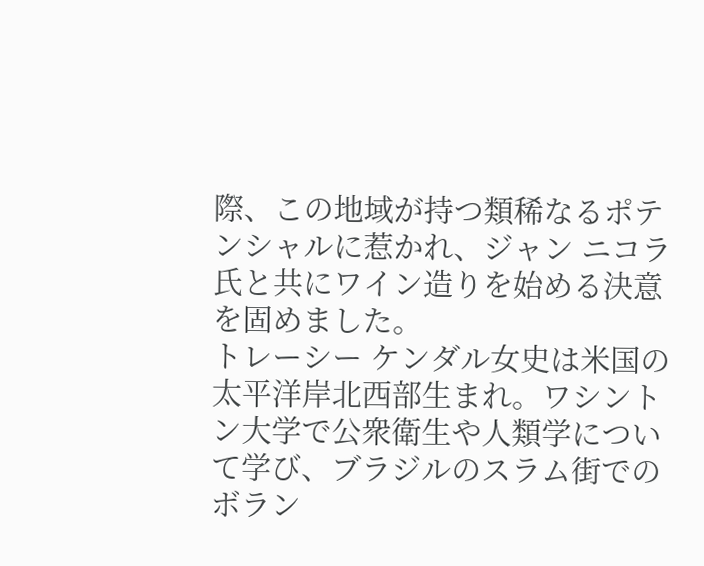際、この地域が持つ類稀なるポテンシャルに惹かれ、ジャン ニコラ 氏と共にワイン造りを始める決意を固めました。
トレーシー ケンダル女史は米国の太平洋岸北西部生まれ。ワシントン大学で公衆衛生や人類学について学び、ブラジルのスラム街でのボラン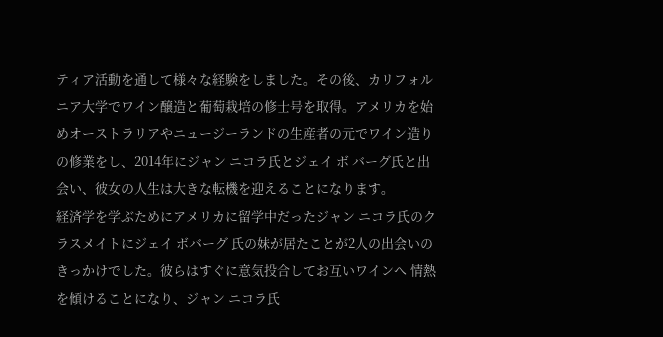ティア活動を通して様々な経験をしました。その後、カリフォルニア大学でワイン醸造と葡萄栽培の修士号を取得。アメリカを始めオーストラリアやニュージーランドの生産者の元でワイン造りの修業をし、2014年にジャン ニコラ氏とジェイ ボ バーグ氏と出会い、彼女の人生は大きな転機を迎えることになります。
経済学を学ぶためにアメリカに留学中だったジャン ニコラ氏のクラスメイトにジェイ ボバーグ 氏の妹が居たことが2人の出会いのきっかけでした。彼らはすぐに意気投合してお互いワインへ 情熱を傾けることになり、ジャン ニコラ氏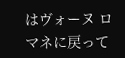はヴォーヌ ロマネに戻って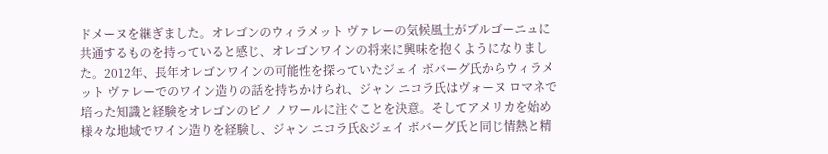ドメーヌを継ぎました。オレゴンのウィラメット ヴァレーの気候風土がブルゴーニュに共通するものを持っていると感じ、オレゴンワインの将来に興味を抱くようになりました。2012年、長年オレゴンワインの可能性を探っていたジェイ ボバーグ氏からウィラメット ヴァレーでのワイン造りの話を持ちかけられ、ジャン ニコラ氏はヴォーヌ ロマネで培った知識と経験をオレゴンのピノ ノワールに注ぐことを決意。そしてアメリカを始め様々な地域でワイン造りを経験し、ジャン ニコラ氏&ジェイ ボバーグ氏と同じ情熱と精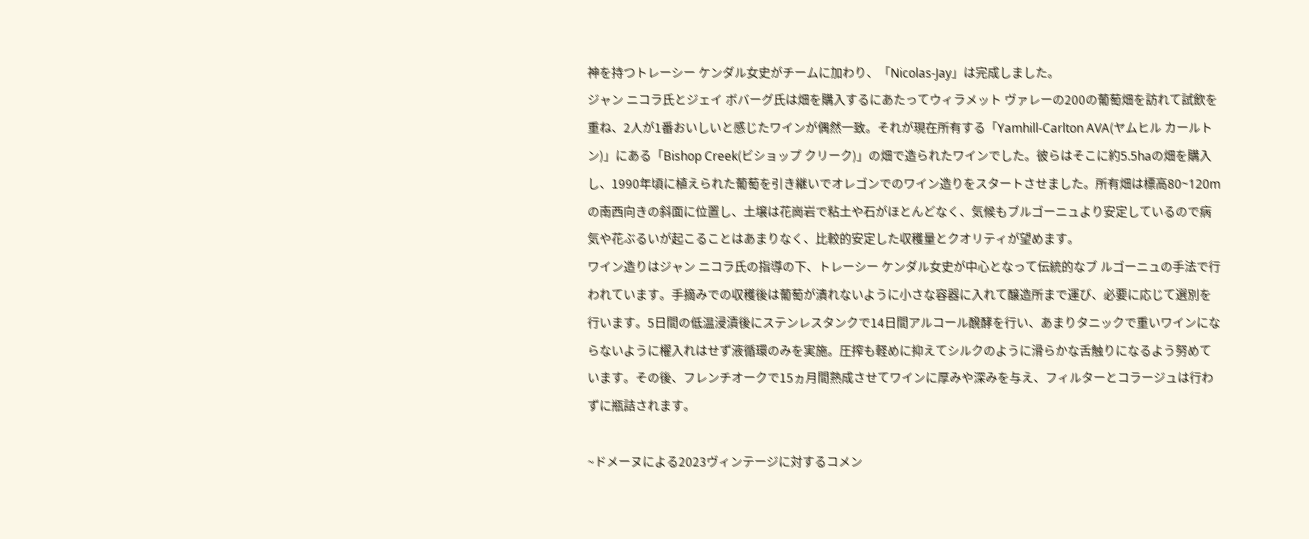神を持つトレーシー ケンダル女史がチームに加わり、「Nicolas-Jay」は完成しました。
ジャン ニコラ氏とジェイ ボバーグ氏は畑を購入するにあたってウィラメット ヴァレーの200の葡萄畑を訪れて試飲を重ね、2人が1番おいしいと感じたワインが偶然一致。それが現在所有する「Yamhill-Carlton AVA(ヤムヒル カールトン)」にある「Bishop Creek(ビショップ クリーク)」の畑で造られたワインでした。彼らはそこに約5.5haの畑を購入し、1990年頃に植えられた葡萄を引き継いでオレゴンでのワイン造りをスタートさせました。所有畑は標高80~120mの南西向きの斜面に位置し、土壌は花崗岩で粘土や石がほとんどなく、気候もブルゴーニュより安定しているので病気や花ぶるいが起こることはあまりなく、比較的安定した収穫量とクオリティが望めます。
ワイン造りはジャン ニコラ氏の指導の下、トレーシー ケンダル女史が中心となって伝統的なブ ルゴーニュの手法で行われています。手摘みでの収穫後は葡萄が潰れないように小さな容器に入れて醸造所まで運び、必要に応じて選別を行います。5日間の低温浸漬後にステンレスタンクで14日間アルコール醗酵を行い、あまりタニックで重いワインにならないように櫂入れはせず液循環のみを実施。圧搾も軽めに抑えてシルクのように滑らかな舌触りになるよう努めています。その後、フレンチオークで15ヵ月間熟成させてワインに厚みや深みを与え、フィルターとコラージュは行わずに瓶詰されます。

~ドメーヌによる2023ヴィンテージに対するコメン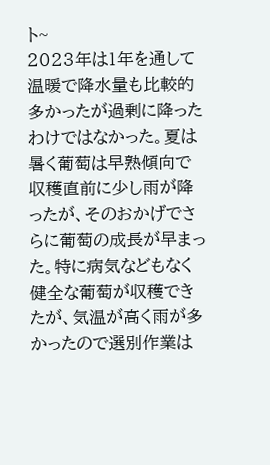ト~
2023年は1年を通して温暖で降水量も比較的多かったが過剰に降ったわけではなかった。夏は暑く葡萄は早熟傾向で収穫直前に少し雨が降ったが、そのおかげでさらに葡萄の成長が早まった。特に病気などもなく健全な葡萄が収穫できたが、気温が高く雨が多かったので選別作業は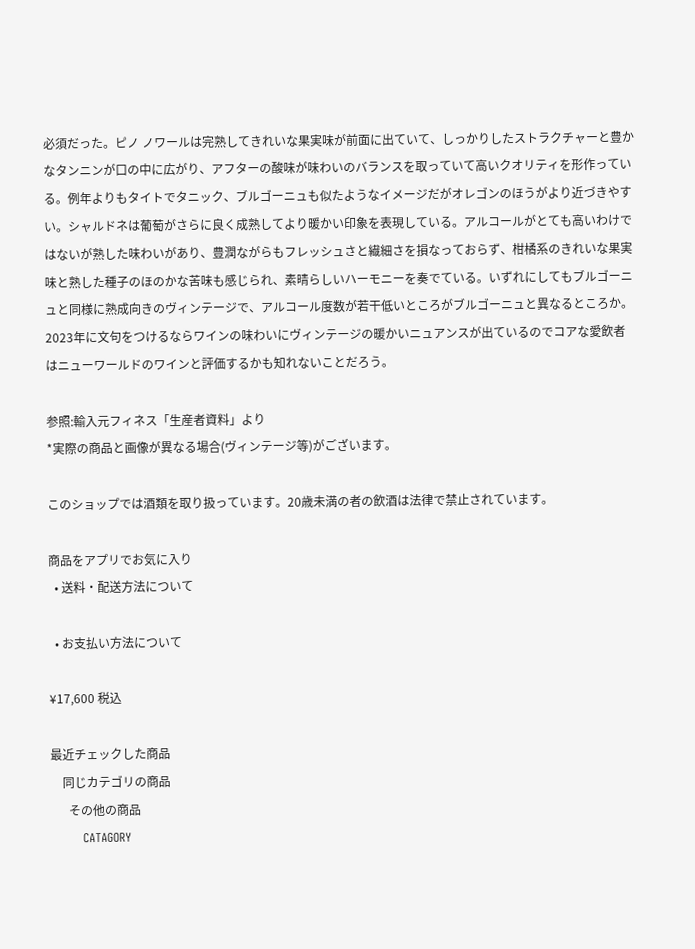必須だった。ピノ ノワールは完熟してきれいな果実味が前面に出ていて、しっかりしたストラクチャーと豊かなタンニンが口の中に広がり、アフターの酸味が味わいのバランスを取っていて高いクオリティを形作っている。例年よりもタイトでタニック、ブルゴーニュも似たようなイメージだがオレゴンのほうがより近づきやすい。シャルドネは葡萄がさらに良く成熟してより暖かい印象を表現している。アルコールがとても高いわけではないが熟した味わいがあり、豊潤ながらもフレッシュさと繊細さを損なっておらず、柑橘系のきれいな果実味と熟した種子のほのかな苦味も感じられ、素晴らしいハーモニーを奏でている。いずれにしてもブルゴーニュと同様に熟成向きのヴィンテージで、アルコール度数が若干低いところがブルゴーニュと異なるところか。2023年に文句をつけるならワインの味わいにヴィンテージの暖かいニュアンスが出ているのでコアな愛飲者はニューワールドのワインと評価するかも知れないことだろう。

参照:輸入元フィネス「生産者資料」より
*実際の商品と画像が異なる場合(ヴィンテージ等)がございます。

このショップでは酒類を取り扱っています。20歳未満の者の飲酒は法律で禁止されています。

商品をアプリでお気に入り
  • 送料・配送方法について

  • お支払い方法について

¥17,600 税込

最近チェックした商品
    同じカテゴリの商品
      その他の商品
        CATAGORY